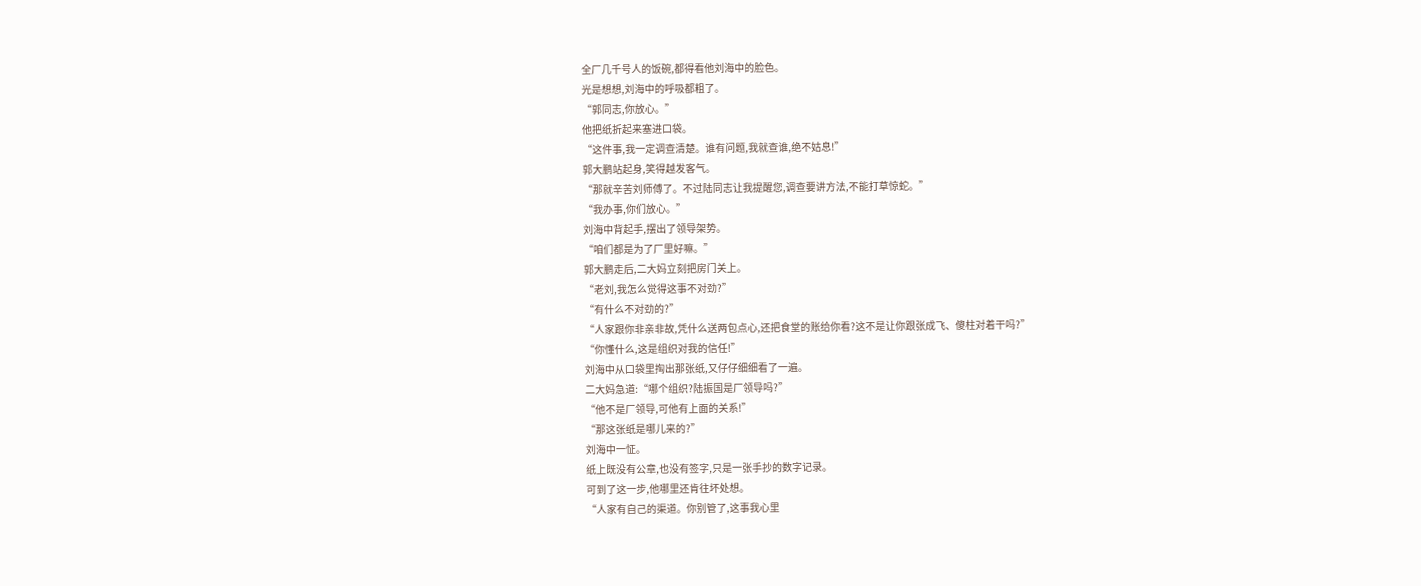全厂几千号人的饭碗,都得看他刘海中的脸色。
光是想想,刘海中的呼吸都粗了。
“郭同志,你放心。”
他把纸折起来塞进口袋。
“这件事,我一定调查清楚。谁有问题,我就查谁,绝不姑息!”
郭大鹏站起身,笑得越发客气。
“那就辛苦刘师傅了。不过陆同志让我提醒您,调查要讲方法,不能打草惊蛇。”
“我办事,你们放心。”
刘海中背起手,摆出了领导架势。
“咱们都是为了厂里好嘛。”
郭大鹏走后,二大妈立刻把房门关上。
“老刘,我怎么觉得这事不对劲?”
“有什么不对劲的?”
“人家跟你非亲非故,凭什么送两包点心,还把食堂的账给你看?这不是让你跟张成飞、傻柱对着干吗?”
“你懂什么,这是组织对我的信任!”
刘海中从口袋里掏出那张纸,又仔仔细细看了一遍。
二大妈急道:“哪个组织?陆振国是厂领导吗?”
“他不是厂领导,可他有上面的关系!”
“那这张纸是哪儿来的?”
刘海中一怔。
纸上既没有公章,也没有签字,只是一张手抄的数字记录。
可到了这一步,他哪里还肯往坏处想。
“人家有自己的渠道。你别管了,这事我心里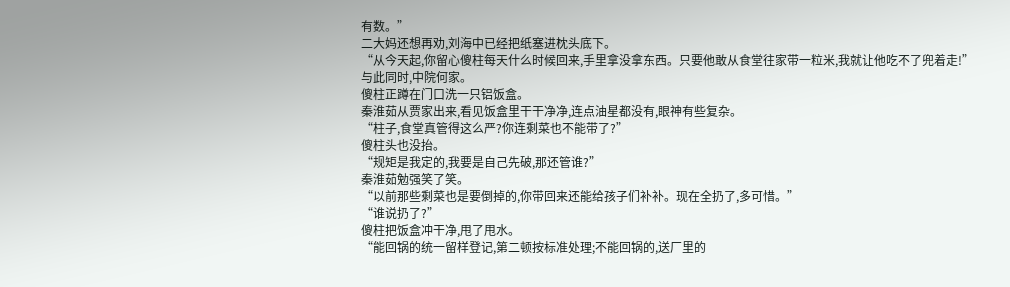有数。”
二大妈还想再劝,刘海中已经把纸塞进枕头底下。
“从今天起,你留心傻柱每天什么时候回来,手里拿没拿东西。只要他敢从食堂往家带一粒米,我就让他吃不了兜着走!”
与此同时,中院何家。
傻柱正蹲在门口洗一只铝饭盒。
秦淮茹从贾家出来,看见饭盒里干干净净,连点油星都没有,眼神有些复杂。
“柱子,食堂真管得这么严?你连剩菜也不能带了?”
傻柱头也没抬。
“规矩是我定的,我要是自己先破,那还管谁?”
秦淮茹勉强笑了笑。
“以前那些剩菜也是要倒掉的,你带回来还能给孩子们补补。现在全扔了,多可惜。”
“谁说扔了?”
傻柱把饭盒冲干净,甩了甩水。
“能回锅的统一留样登记,第二顿按标准处理;不能回锅的,送厂里的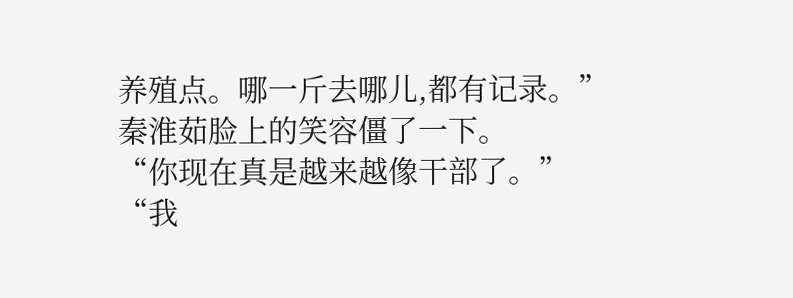养殖点。哪一斤去哪儿,都有记录。”
秦淮茹脸上的笑容僵了一下。
“你现在真是越来越像干部了。”
“我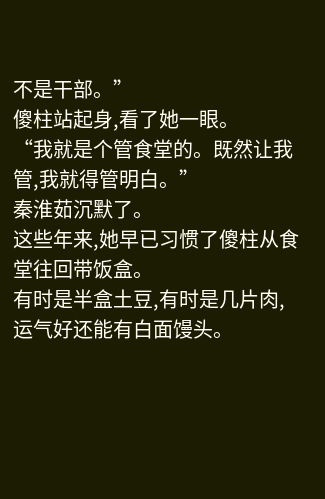不是干部。”
傻柱站起身,看了她一眼。
“我就是个管食堂的。既然让我管,我就得管明白。”
秦淮茹沉默了。
这些年来,她早已习惯了傻柱从食堂往回带饭盒。
有时是半盒土豆,有时是几片肉,运气好还能有白面馒头。